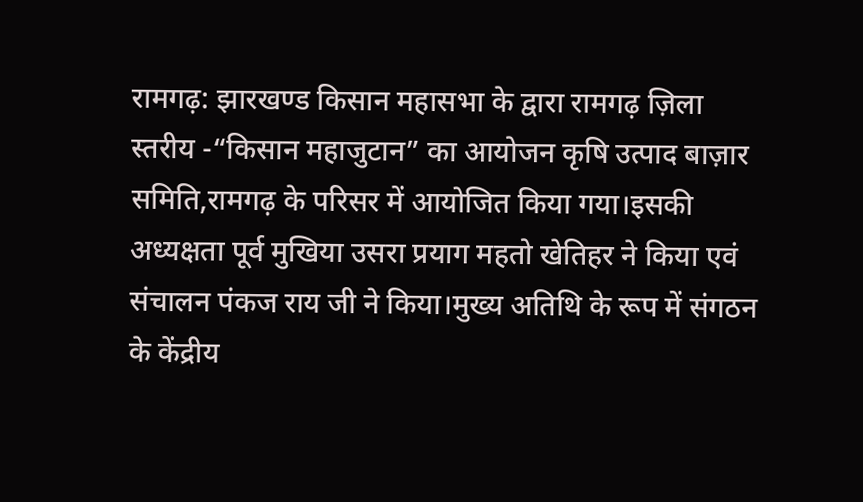रामगढ़: झारखण्ड किसान महासभा के द्वारा रामगढ़ ज़िला स्तरीय -“किसान महाजुटान” का आयोजन कृषि उत्पाद बाज़ार समिति,रामगढ़ के परिसर में आयोजित किया गया।इसकी अध्यक्षता पूर्व मुखिया उसरा प्रयाग महतो खेतिहर ने किया एवं संचालन पंकज राय जी ने किया।मुख्य अतिथि के रूप में संगठन के केंद्रीय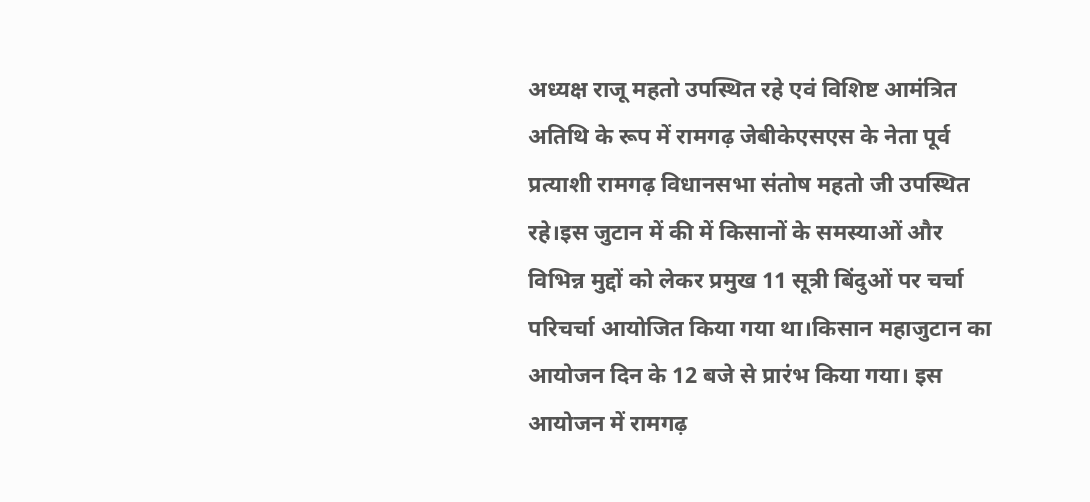अध्यक्ष राजू महतो उपस्थित रहे एवं विशिष्ट आमंत्रित अतिथि के रूप में रामगढ़ जेबीकेएसएस के नेता पूर्व प्रत्याशी रामगढ़ विधानसभा संतोष महतो जी उपस्थित रहे।इस जुटान में की में किसानों के समस्याओं और विभिन्न मुद्दों को लेकर प्रमुख 11 सूत्री बिंदुओं पर चर्चा परिचर्चा आयोजित किया गया था।किसान महाजुटान का आयोजन दिन के 12 बजे से प्रारंभ किया गया। इस आयोजन में रामगढ़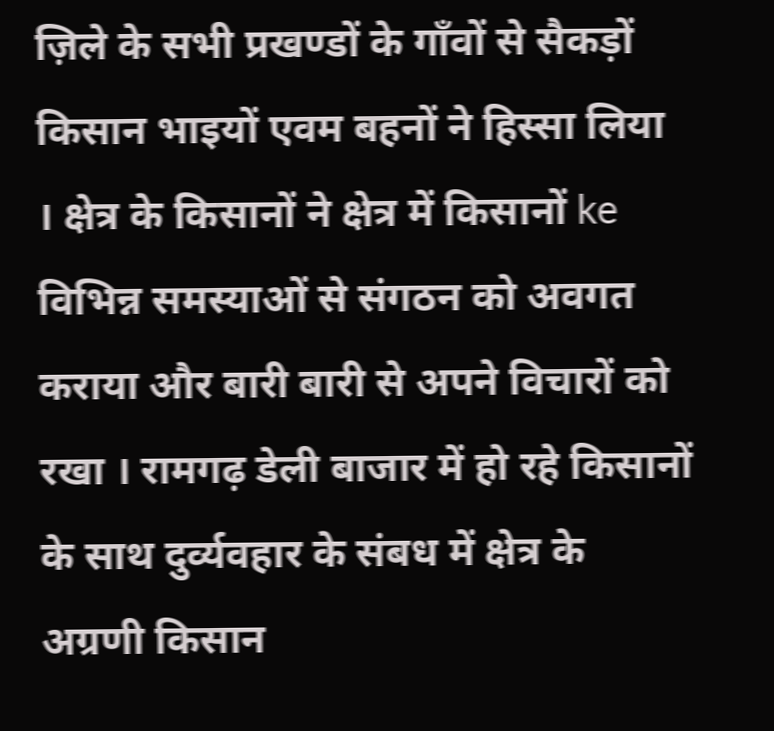ज़िले के सभी प्रखण्डों के गाँवों से सैकड़ों किसान भाइयों एवम बहनों ने हिस्सा लिया । क्षेत्र के किसानों ने क्षेत्र में किसानों ke विभिन्न समस्याओं से संगठन को अवगत कराया और बारी बारी से अपने विचारों को रखा । रामगढ़ डेली बाजार में हो रहे किसानों के साथ दुर्व्यवहार के संबध में क्षेत्र के अग्रणी किसान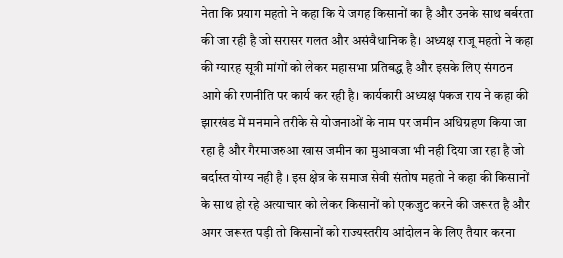नेता कि प्रयाग महतो ने कहा कि ये जगह किसानों का है और उनके साथ बर्बरता की जा रही है जो सरासर गलत और असंवैधानिक है। अध्यक्ष राजू महतो ने कहा की ग्यारह सूत्री मांगों को लेकर महासभा प्रतिबद्ध है और इसके लिए संगठन आगे की रणनीति पर कार्य कर रही है। कार्यकारी अध्यक्ष पंकज राय ने कहा की झारखंड में मनमाने तरीके से योजनाओं के नाम पर जमीन अधिग्रहण किया जा रहा है और गैरमाजरुआ खास जमीन का मुआवजा भी नही दिया जा रहा है जो बर्दास्त योग्य नही है । इस क्षेत्र के समाज सेवी संतोष महतो ने कहा की किसानों के साथ हो रहे अत्याचार को लेकर किसानों को एकजुट करने की जरूरत है और अगर जरूरत पड़ी तो किसानों को राज्यस्तरीय आंदोलन के लिए तैयार करना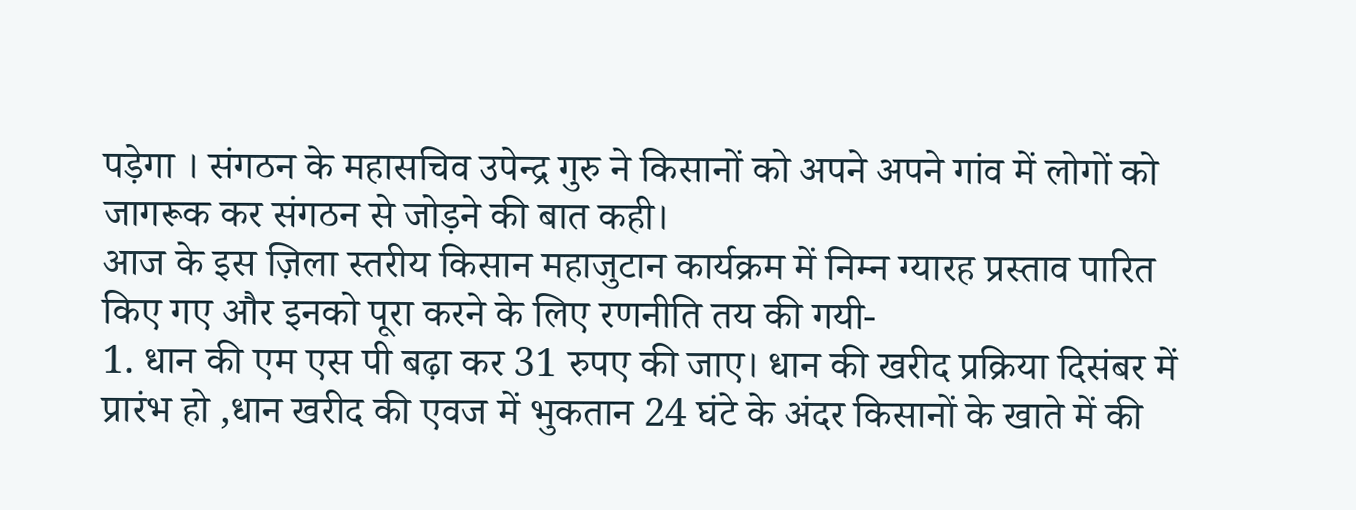पड़ेगा । संगठन के महासचिव उपेन्द्र गुरु ने किसानों को अपने अपने गांव में लोगों को जागरूक कर संगठन से जोड़ने की बात कही।
आज के इस ज़िला स्तरीय किसान महाजुटान कार्यक्रम में निम्न ग्यारह प्रस्ताव पारित किए गए और इनको पूरा करने के लिए रणनीति तय की गयी-
1. धान की एम एस पी बढ़ा कर 31 रुपए की जाए। धान की खरीद प्रक्रिया दिसंबर में प्रारंभ हो ,धान खरीद की एवज में भुकतान 24 घंटे के अंदर किसानों के खाते में की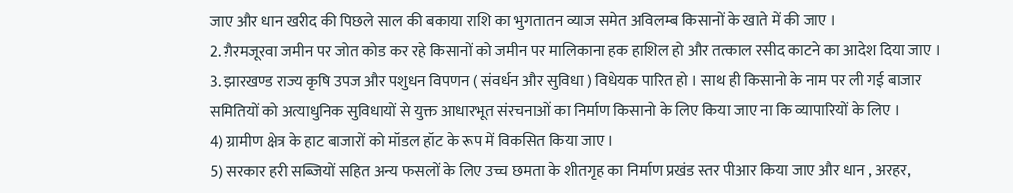जाए और धान खरीद की पिछले साल की बकाया राशि का भुगतातन व्याज समेत अविलम्ब किसानों के खाते में की जाए ।
2. ग़ैरमजूरवा जमीन पर जोत कोड कर रहे किसानों को जमीन पर मालिकाना हक हाशिल हो और तत्काल रसीद काटने का आदेश दिया जाए ।
3. झारखण्ड राज्य कृषि उपज और पशुधन विपणन ( संवर्धन और सुविधा ) विधेयक पारित हो । साथ ही किसानो के नाम पर ली गई बाजार समितियों को अत्याधुनिक सुविधायों से युक्त आधारभूत संरचनाओं का निर्माण किसानो के लिए किया जाए ना कि व्यापारियों के लिए ।
4) ग्रामीण क्षेत्र के हाट बाजारों को मॉडल हॉट के रूप में विकसित किया जाए ।
5) सरकार हरी सब्जियों सहित अन्य फसलों के लिए उच्च छमता के शीतगृह का निर्माण प्रखंड स्तर पीआर किया जाए और धान , अरहर,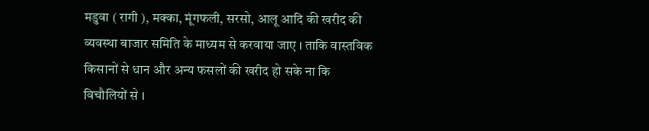मडुवा ( रागी ), मक्का, मूंगफली, सरसो, आलू आदि की खरीद की व्यवस्था बाजार समिति के माध्यम से करवाया जाए । ताकि वास्तविक किसानों से धान और अन्य फसलों की खरीद हो सके ना कि विचौलियों से ।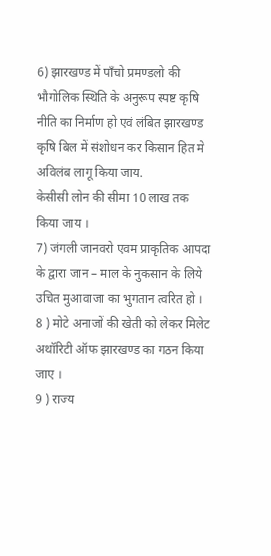6) झारखण्ड में पाँचो प्रमण्डलो की भौगोलिक स्थिति के अनुरूप स्पष्ट कृषि नीति का निर्माण हो एवं लंबित झारखण्ड कृषि बिल में संशोधन कर किसान हित मे अविलंब लागू किया जाय.
केसीसी लोन की सीमा 10 लाख तक किया जाय ।
7) जंगली जानवरो एवम प्राकृतिक आपदा के द्वारा जान – माल के नुकसान के लिये उचित मुआवाजा का भुगतान त्वरित हो ।
8 ) मोटे अनाजों की खेती को लेकर मिलेट अथॉरिटी ऑफ झारखण्ड का गठन किया जाए ।
9 ) राज्य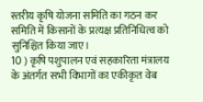स्तरीय कृषि योजना समिति का गठन कर समिति में किसानों के प्रत्यक्ष प्रतिनिधित्व को सुनिश्चित किया जाए।
10 ) कृषि पशुपालन एवं सहकारिता मंत्रालय के अंतर्गत सभी विभागों का एकीकृत वेब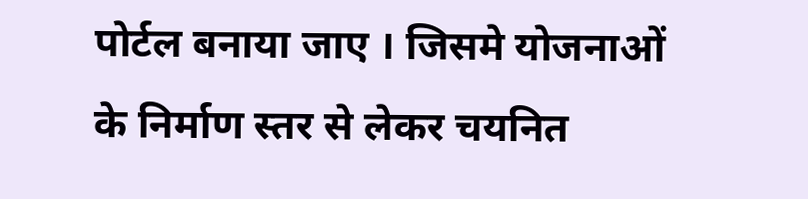पोर्टल बनाया जाए । जिसमे योजनाओं के निर्माण स्तर से लेकर चयनित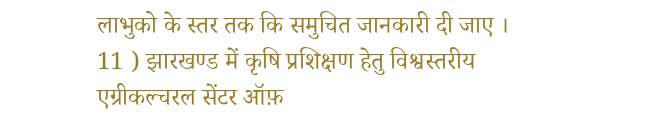लाभुको के स्तर तक कि समुचित जानकारी दी जाए ।
11 ) झारखण्ड में कृषि प्रशिक्षण हेतु विश्वस्तरीय एग्रीकल्चरल सेंटर ऑफ़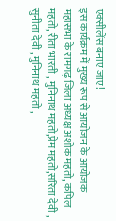एक्सीलेंस बनाए जाए!
इस कार्यक्रम में मुख्य रूप से आयोजन के आयोजक महासभा के रामगढ़ जिला अध्यक्ष अशोक महतो, कपिल महतो, रीता भारती , मुनिनाथ महतो,प्रेम महतो,सरिता देवी , सुनीता देवी , मुनिनाथ महतो ,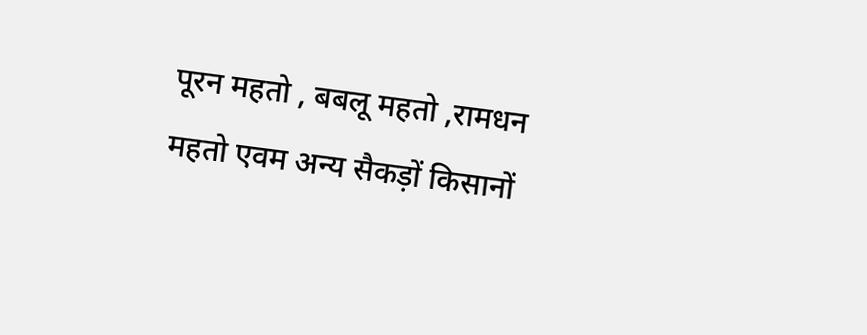पूरन महतो , बबलू महतो ,रामधन महतो एवम अन्य सैकड़ों किसानों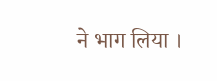ने भाग लिया ।